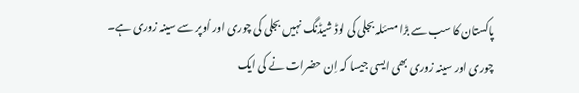پاکستان کا سب سے بڑا مسئلہ بجلی کی لوڈ شیڈنگ نہیں بجلی کی چوری اور اُوپر سے سینہ زوری ہے۔ چوری اور سینہ زوری بھی ایسی جیسا کہ اِن حضرات نے کی ایک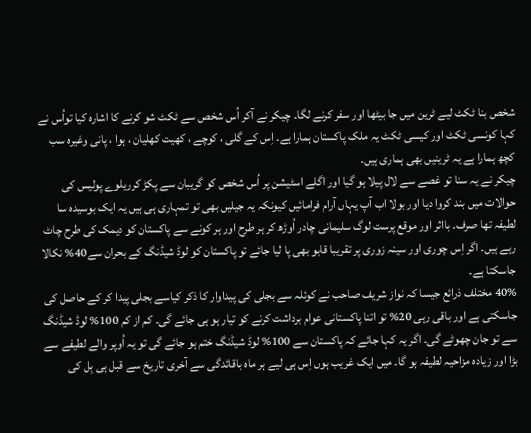شخص بنا ٹکٹ لیے ٹرین میں جا بیٹھا اور سفر کرنے لگا۔ چیکر نے آکر اُس شخص سے ٹکٹ شو کرنے کا اشارہ کیا تواُس نے کہا کونسی ٹکٹ اور کیسی ٹکٹ یہ ملک پاکستان ہمارا ہے۔ اِس کے گلی ، کوچے ، کھیت کھلیان ، ہوا ، پانی وغیرہ سب کچھ ہمارا ہے یہ ٹرینیں بھی ہماری ہیں۔
چیکر نے یہ سنا تو غصے سے لال پیلا ہو گیا اور اگلے اسٹیشن پر اُس شخص کو گریبان سے پکڑ کرریلوے پولیس کی حوالات میں بند کروا دیا اور بولا اب آپ یہاں آرام فرامائیں کیونکہ یہ جیلیں بھی تو تمہاری ہی ہیں یہ ایک بوسیدہ سا لطیفہ تھا صرف۔ بااثر اور موقع پرست لوگ سلیمانی چادر اُوڑھ کر ہر طرح اور ہر کونے سے پاکستان کو دیمک کی طرح چاٹ رہے ہیں۔ اگر اِس چوری اور سینہ زوری پر تقریبا قابو بھی پا لیا جائے تو پاکستان کو لوڈ شیڈنگ کے بحران سے40% نکالا جاسکتا ہے۔
40% مختلف ذرائع جیسا کہ نواز شریف صاحب نے کوئلہ سے بجلی کی پیداوار کا ذکر کیاسے بجلی پیدا کر کے حاصل کی جاسکتی ہے اور باقی رہی 20% تو اتنا پاکستانی عوام برداشت کرنے کو تیار ہو ہی جائے گی۔ کم از کم 100% لوڈ شیڈنگ سے تو جان چھوٹے گی۔ اگر یہ کہا جائے کہ پاکستان سے 100% لوڈ شیڈنگ ختم ہو جائے گی تو یہ اُوپر والے لطیفے سے بڑا اور زیادہ مزاحیہ لطیفہ ہو گا۔ میں ایک غریب ہوں اِس ہی لیے ہر ماہ باقائدگی سے آخری تاریخ سے قبل ہی بِل کی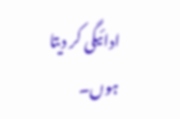ادائیگی کر دیتا ہوں۔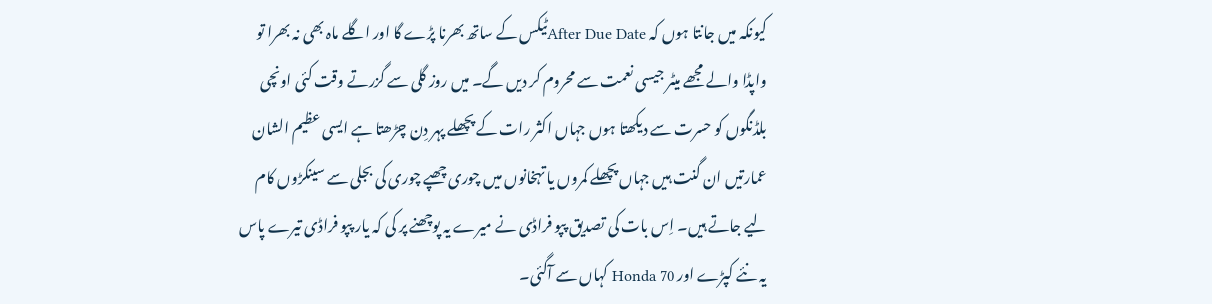کیونکہ میں جانتا ہوں کہ After Due Dateٹیکس کے ساتھ بھرنا پڑے گا اور اگلے ماہ بھی نہ بھرا تو واپڈا والے مجھے میٹر جیسی نعمت سے محروم کر دیں گے۔ میں روز گلی سے گزرتے وقت کئی اونچی بلڈنگوں کو حسرت سے دیکھتا ہوں جہاں اکثر رات کے پچھلے پہر دِن چڑھتا ہے ایسی عظیم الشان عمارتیں ان گنت ہیں جہاں پچھلے کمروں یا تہخانوں میں چوری چھپے چوری کی بجلی سے سینکڑوں کام لیے جاتے ہیں۔ اِس بات کی تصدیق پپو فراڈی نے میرے یہ پوچھنے پر کی کہ یار پپو فراڈی تیرے پاس یہ نئے کپڑے اور Honda 70 کہاں سے آگئی۔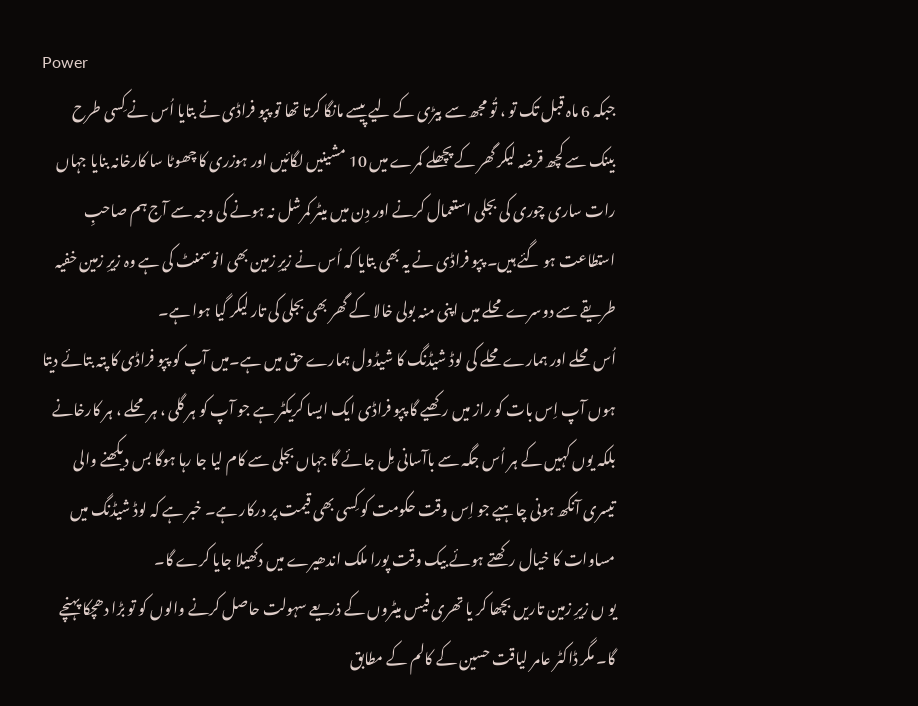Power
جبکہ 6 ماہ قبل تک تو ، تُو مجھ سے بیڑی کے لیے پیسے مانگا کرتا تھا تو پپو فراڈی نے بتایا اُس نے کِسی طرح بینک سے کچھ قرضہ لیکر گھر کے پچھلے کمرے میں 10 مشینیں لگائیں اور ہوزری کا چھوٹا سا کارخانہ بنایا جہاں رات ساری چوری کی بجلی استعمال کرنے اور دِن میں میٹر کمرشل نہ ہونے کی وجہ سے آج ہم صاحبِ استطاعت ہو گئے ہیں۔ پپو فراڈی نے یہ بھی بتایا کہ اُس نے زیرِ زمین بھی انوسمنٹ کی ہے وہ زیرِ زمین خفیہ طریقے سے دوسرے محلے میں اپنی منہ بولی خالا کے گھر بھی بجلی کی تار لیکر گیا ہوا ہے۔
اُس محلے اور ہمارے محلے کی لوڈ شیڈنگ کا شیڈول ہمارے حق میں ہے۔میں آپ کو پپو فراڈی کا پتہ بتائے دیتا ہوں آپ اِس بات کو راز میں رکھیے گا پپو فراڈی ایک ایسا کریکٹر ہے جو آپ کو ہر گلی ، ہر محلے ، ہر کارخانے بلکہ یوں کہیں کے ہر اُس جگہ سے باآسانی مِل جائے گا جہاں بجلی سے کام لیا جا رہا ہوگا بس دیکھنے والی تیسری آنکھ ہونی چاہیے جو اِس وقت حکومت کو کِسی بھی قیمت پر درکار ہے۔ خبر ہے کہ لوڈ شیڈنگ میں مساوات کا خیال رکھتے ہوئے بیک وقت پورا ملک اندھیرے میں دکھیلا جایا کرے گا۔
یو ں زیرِ زمین تاریں بچھا کر یا تھری فیس میٹروں کے ذریعے سہولت حاصل کرنے والوں کو تو بڑا دھچکا پہنچے گا۔ مگر ڈاکٹر عامر لیاقت حسین کے کالم کے مطابق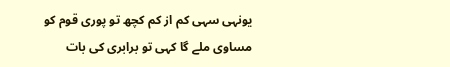یونہی سہی کم از کم کچھ تو پوری قوم کو مساوی ملے گا کہی تو برابری کی بات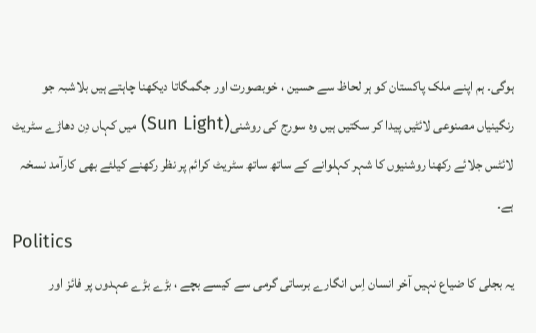ہوگی۔ ہم اپنے ملک پاکستان کو ہر لحاظ سے حسین ، خوبصورت اور جگمگاتا دیکھنا چاہتے ہیں بلاشبہ جو رنگینیاں مصنوعی لائٹیں پیدا کر سکتیں ہیں وہ سورج کی روشنی(Sun Light) میں کہاں دِن دھاڑے سٹریٹ لائٹس جلائے رکھنا روشنیوں کا شہر کہلوانے کے ساتھ ساتھ سٹریٹ کرائم پر نظر رکھنے کیلئے بھی کارآمد نسخہ ہے۔
Politics
یہ بجلی کا ضیاع نہیں آخر انسان اِس انگارے برساتی گرمی سے کیسے بچے ، بڑے بڑے عہدوں پر فائز اور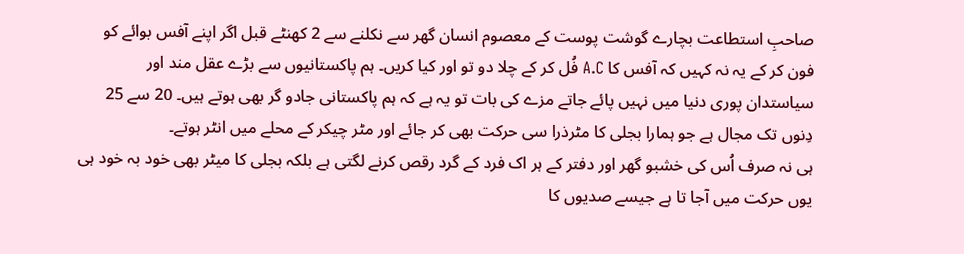صاحبِ استطاعت بچارے گوشت پوست کے معصوم انسان گھر سے نکلنے سے 2 کھنٹے قبل اگر اپنے آفس بوائے کو فون کر کے یہ نہ کہیں کہ آفس کا A.C فُل کر کے چلا دو تو اور کیا کریں۔ ہم پاکستانیوں سے بڑے عقل مند اور سیاستدان پوری دنیا میں نہیں پائے جاتے مزے کی بات تو یہ ہے کہ ہم پاکستانی جادو گر بھی ہوتے ہیں۔ 20 سے 25 دِنوں تک مجال ہے جو ہمارا بجلی کا مٹرذرا سی حرکت بھی کر جائے اور مٹر چیکر کے محلے میں انٹر ہوتے۔
ہی نہ صرف اُس کی خشبو گھر اور دفتر کے ہر اک فرد کے گرد رقص کرنے لگتی ہے بلکہ بجلی کا میٹر بھی خود بہ خود ہی یوں حرکت میں آجا تا ہے جیسے صدیوں کا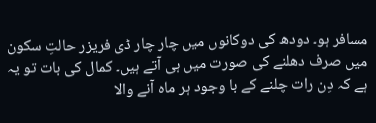مسافر ہو۔ دودھ کی دوکانوں میں چار چار ڈی فریزر حالتِ سکون میں صرف دھلنے کی صورت میں ہی آتے ہیں۔ کمال کی بات تو یہ ہے کہ دِن رات چلنے کے با وجود ہر ماہ آنے والا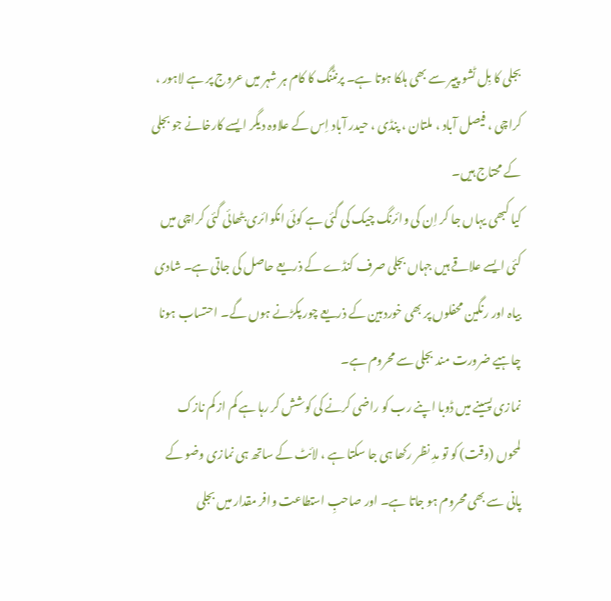بجلی کا بِل ٹشو پیپر سے بھی ہلکا ہوتا ہے۔ پرنٹنگ کا کام ہر شہر میں عروج پر ہے لاہور ، کراچی ، فیصل آباد ، ملتان ، پنڈی ، حیدر آباد اِس کے علاوہ دیگر ایسے کارخانے جو بجلی کے محتاج ہیں۔
کیا کبھی یہاں جا کر اِن کی وائرنگ چیک کی گئی ہے کوئی انکوائری بٹھائی گئی کراچی میں کئی ایسے علاقے ہیں جہاں بجلی صرف کنڈے کے ذریعے حاصل کی جاتی ہے۔ شادی بیاہ اور رنگین محفلوں پر بھی خوردبین کے ذریعے چور پکڑنے ہوں گے۔ احتساب ہونا چاہیے ضرورت مند بجلی سے محروم ہے۔
نمازی پسینے میں ڈوبا اپنے رب کو راضی کرنے کی کوشش کر رہا ہے کم از کم نازک لمحوں (وقت) کو تو مدِ نظر رکھا ہی جا سکتا ہے ، لائٹ کے ساتھ ہی نمازی وضو کے پانی سے بھی محروم ہو جاتا ہے۔ اور صاحبِ استطاعت وافر مقدار میں بجلی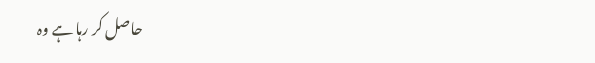حاصل کر رہا ہے وہ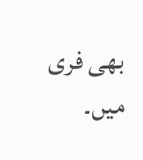بھی فری میں۔